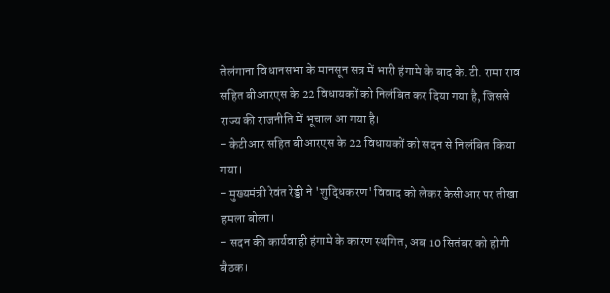तेलंगाना विधानसभा के मानसून सत्र में भारी हंगामे के बाद के.टी. रामा राव सहित बीआरएस के 22 विधायकों को निलंबित कर दिया गया है, जिससे राज्य की राजनीति में भूचाल आ गया है।
- केटीआर सहित बीआरएस के 22 विधायकों को सदन से निलंबित किया गया।
- मुख्यमंत्री रेवंत रेड्डी ने 'शुद्धिकरण' विवाद को लेकर केसीआर पर तीखा हमला बोला।
- सदन की कार्यवाही हंगामे के कारण स्थगित, अब 10 सितंबर को होगी बैठक।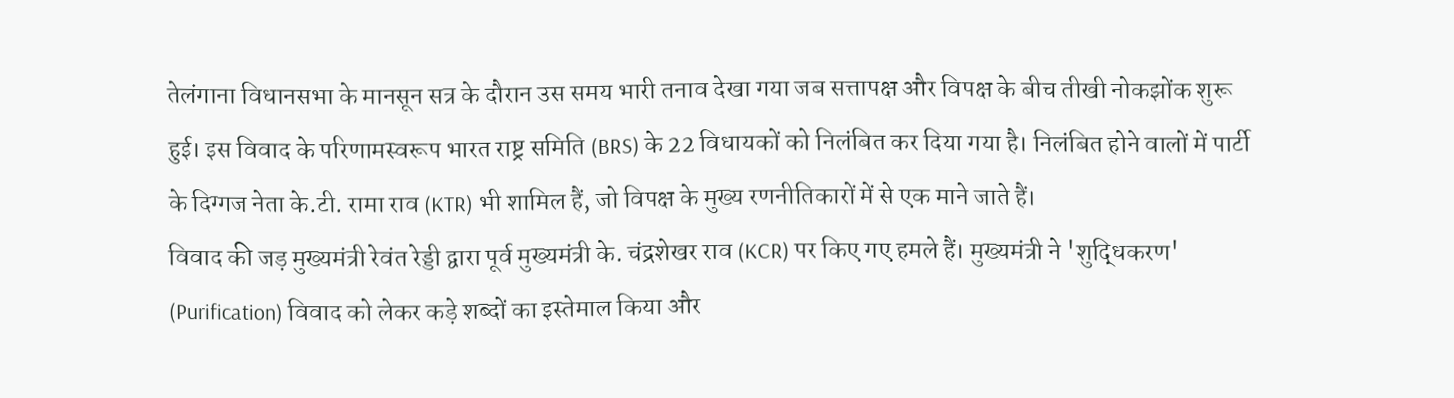तेलंगाना विधानसभा के मानसून सत्र के दौरान उस समय भारी तनाव देखा गया जब सत्तापक्ष और विपक्ष के बीच तीखी नोकझोंक शुरू हुई। इस विवाद के परिणामस्वरूप भारत राष्ट्र समिति (BRS) के 22 विधायकों को निलंबित कर दिया गया है। निलंबित होने वालों में पार्टी के दिग्गज नेता के.टी. रामा राव (KTR) भी शामिल हैं, जो विपक्ष के मुख्य रणनीतिकारों में से एक माने जाते हैं।
विवाद की जड़ मुख्यमंत्री रेवंत रेड्डी द्वारा पूर्व मुख्यमंत्री के. चंद्रशेखर राव (KCR) पर किए गए हमले हैं। मुख्यमंत्री ने 'शुद्धिकरण' (Purification) विवाद को लेकर कड़े शब्दों का इस्तेमाल किया और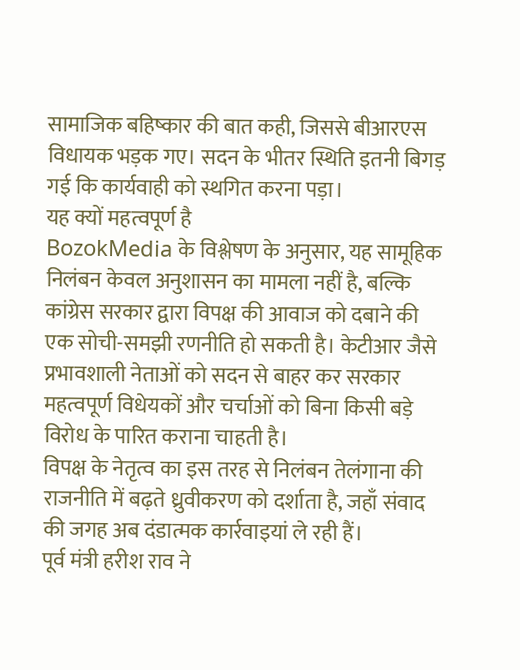सामाजिक बहिष्कार की बात कही, जिससे बीआरएस विधायक भड़क गए। सदन के भीतर स्थिति इतनी बिगड़ गई कि कार्यवाही को स्थगित करना पड़ा।
यह क्यों महत्वपूर्ण है
BozokMedia के विश्लेषण के अनुसार, यह सामूहिक निलंबन केवल अनुशासन का मामला नहीं है, बल्कि कांग्रेस सरकार द्वारा विपक्ष की आवाज को दबाने की एक सोची-समझी रणनीति हो सकती है। केटीआर जैसे प्रभावशाली नेताओं को सदन से बाहर कर सरकार महत्वपूर्ण विधेयकों और चर्चाओं को बिना किसी बड़े विरोध के पारित कराना चाहती है।
विपक्ष के नेतृत्व का इस तरह से निलंबन तेलंगाना की राजनीति में बढ़ते ध्रुवीकरण को दर्शाता है, जहाँ संवाद की जगह अब दंडात्मक कार्रवाइयां ले रही हैं।
पूर्व मंत्री हरीश राव ने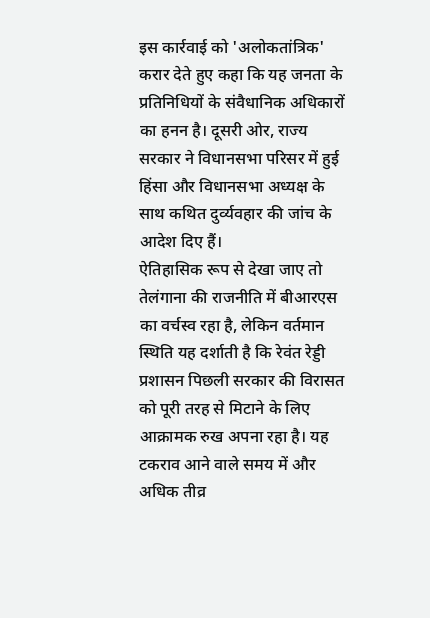इस कार्रवाई को 'अलोकतांत्रिक' करार देते हुए कहा कि यह जनता के प्रतिनिधियों के संवैधानिक अधिकारों का हनन है। दूसरी ओर, राज्य सरकार ने विधानसभा परिसर में हुई हिंसा और विधानसभा अध्यक्ष के साथ कथित दुर्व्यवहार की जांच के आदेश दिए हैं।
ऐतिहासिक रूप से देखा जाए तो तेलंगाना की राजनीति में बीआरएस का वर्चस्व रहा है, लेकिन वर्तमान स्थिति यह दर्शाती है कि रेवंत रेड्डी प्रशासन पिछली सरकार की विरासत को पूरी तरह से मिटाने के लिए आक्रामक रुख अपना रहा है। यह टकराव आने वाले समय में और अधिक तीव्र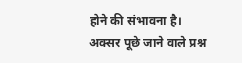होने की संभावना है।
अक्सर पूछे जाने वाले प्रश्न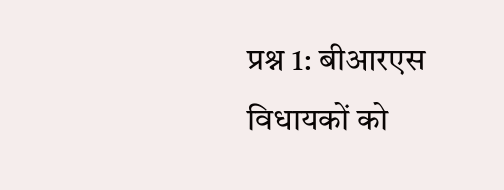प्रश्न 1: बीआरएस विधायकों को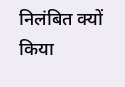निलंबित क्यों किया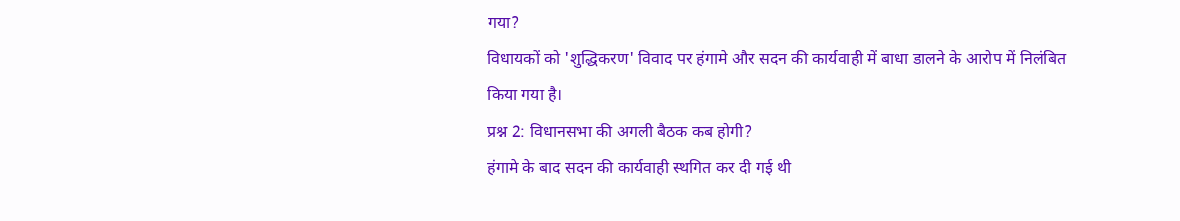गया?
विधायकों को 'शुद्धिकरण' विवाद पर हंगामे और सदन की कार्यवाही में बाधा डालने के आरोप में निलंबित किया गया है।
प्रश्न 2: विधानसभा की अगली बैठक कब होगी?
हंगामे के बाद सदन की कार्यवाही स्थगित कर दी गई थी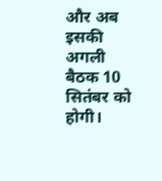और अब इसकी अगली बैठक 10 सितंबर को होगी।